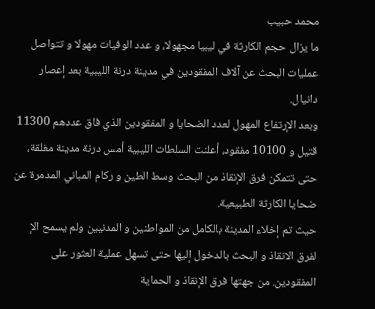محمد حبيب
ما يزال حجم الكارثة في ليبيا مجهولا، و عدد الوفيات مهولا و تتواصل عمليات البحث عن آلاف المفقودين في مدينة درنة الليبية بعد إعصار دانيال.
وبعد الإرتفاع المهول لعدد الضحايا و المفقودين الذي فاق عددهم 11300 قتيل و 10100 مفقود، أعلنت السلطات الليبية أمس درنة مدينة مغلقة، حتى تتمكن فرق الإنقاذ من البحث وسط الطين و ركام المباني المدمرة عن ضحايا الكارثة الطبيعية.
حيث تم إخلاء المدينة بالكامل من المواطنين و المدنيين ولم يسمح الإ لفرق الانقاذ و البحث بالدخول إليها حتى تسهل عملية العثور على المفقودين. من جهتها فرق الإنقاذ و الحماية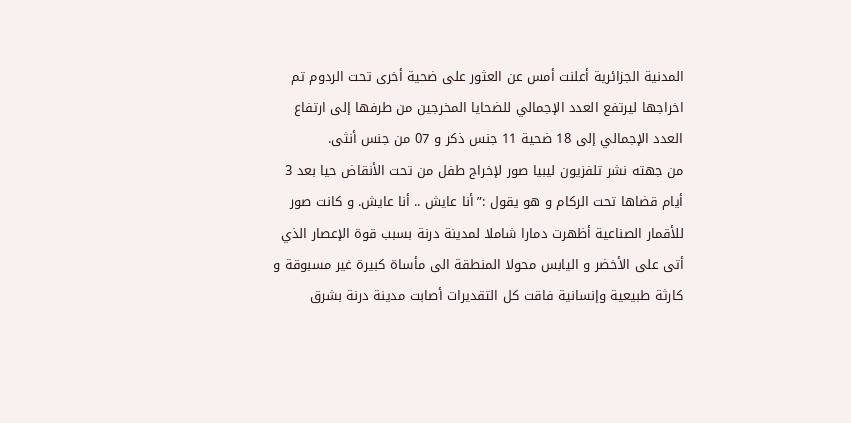المدنية الجزائرية أعلنت أمس عن العثور على ضحية أخرى تحت الردوم تم اخراجها ليرتفع العدد الإجمالي للضحايا المخرجين من طرفها إلى ارتفاع العدد الإجمالي إلى 18 ضحية 11 جنس ذكر و 07 من جنس أنثى.
من جهته نشر تلفزيون ليبيا صور لإخراج طفل من تحت الأنقاض حيا بعد 3 أيام قضاها تحت الركام و هو يقول :”أنا عايش .. أنا عايش. و كانت صور للأقمار الصناعية أظهرت دمارا شاملا لمدينة درنة بسبب قوة الإعصار الذي أتى على الأخضر و اليابس محولا المنطقة الى مأساة كبيرة غير مسبوقة و كارثة طبيعية وإنسانية فاقت كل التقديرات أصابت مدينة درنة بشرق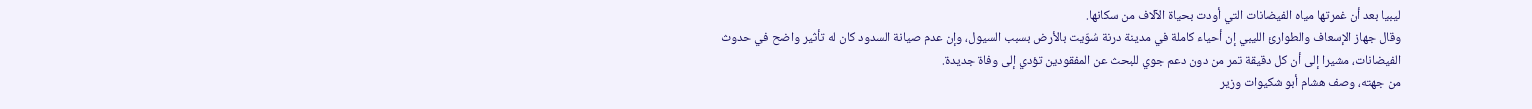ليبيا بعد أن غمرتها مياه الفيضانات التي أودت بحياة الآلاف من سكانها.
وقال جهاز الإسعاف والطوارئ الليبي إن أحياء كاملة في مدينة درنة سُوّيت بالأرض بسبب السيول، وإن عدم صيانة السدود كان له تأثير واضح في حدوث الفيضانات، مشيرا إلى أن كل دقيقة تمر من دون دعم جوي للبحث عن المفقودين تؤدي إلى وفاة جديدة.
من جهته، وصف هشام أبو شكيوات وزير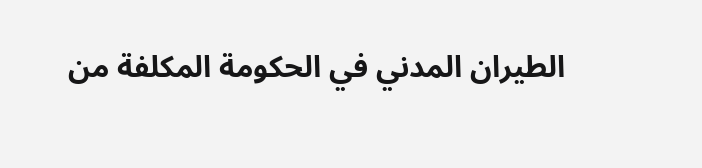الطيران المدني في الحكومة المكلفة من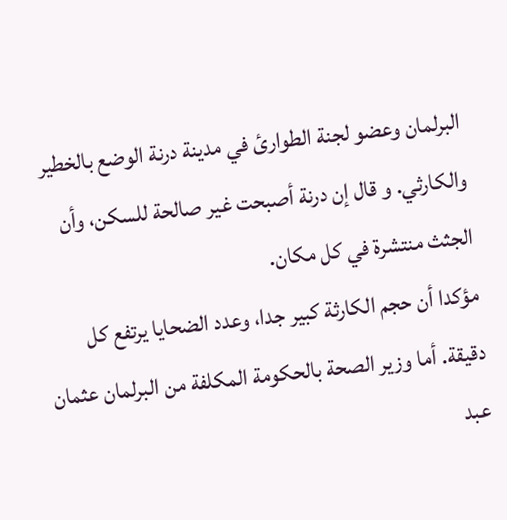البرلمان وعضو لجنة الطوارئ في مدينة درنة الوضع بالخطير والكارثي. و قال إن درنة أصبحت غير صالحة للسكن، وأن الجثث منتشرة في كل مكان.
مؤكدا أن حجم الكارثة كبير جدا، وعدد الضحايا يرتفع كل دقيقة. أما وزير الصحة بالحكومة المكلفة من البرلمان عثمان عبد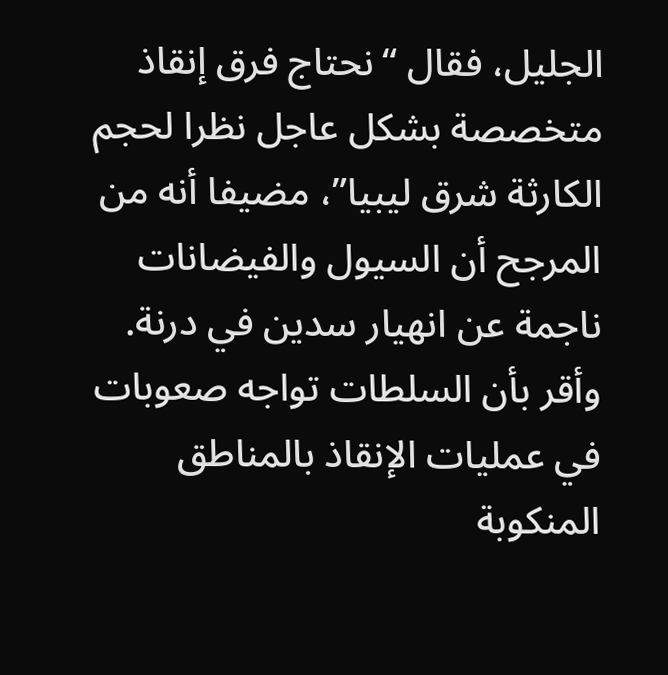الجليل، فقال “نحتاج فرق إنقاذ متخصصة بشكل عاجل نظرا لحجم الكارثة شرق ليبيا”، مضيفا أنه من المرجح أن السيول والفيضانات ناجمة عن انهيار سدين في درنة.
وأقر بأن السلطات تواجه صعوبات في عمليات الإنقاذ بالمناطق المنكوبة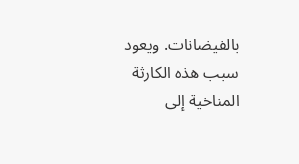بالفيضانات. ويعود سبب هذه الكارثة المناخية إلى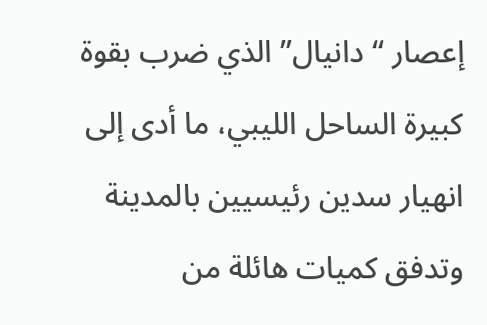إعصار “دانيال” الذي ضرب بقوة كبيرة الساحل الليبي، ما أدى إلى انهيار سدين رئيسيين بالمدينة وتدفق كميات هائلة من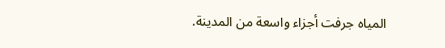المياه جرفت أجزاء واسعة من المدينة.